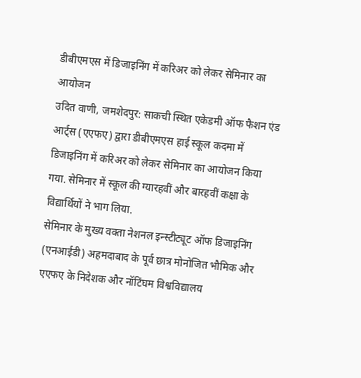डीबीएमएस में डिजाइनिंग में करिअर को लेकर सेमिनार का आयोजन
उदित वाणी, जमशेदपुर: साकची स्थित एकेडमी ऑफ फैशन एंड आर्ट्स (एएफए) द्वारा डीबीएमएस हाई स्कूल कदमा में डिजाइनिंग में करिअर को लेकर सेमिनार का आयोजन किया गया. सेमिनार में स्कूल की ग्यारहवीं और बारहवीं कक्षा के विद्यार्थियों ने भाग लिया.
सेमिनार के मुख्य वक्ता नेशनल इन्स्टीट्यूट ऑफ डिजाइनिंग (एनआईडी) अहमदाबाद के पूर्व छात्र मोनोजित भौमिक और एएफए के निदेशक और नॉटिंघम विश्वविद्यालय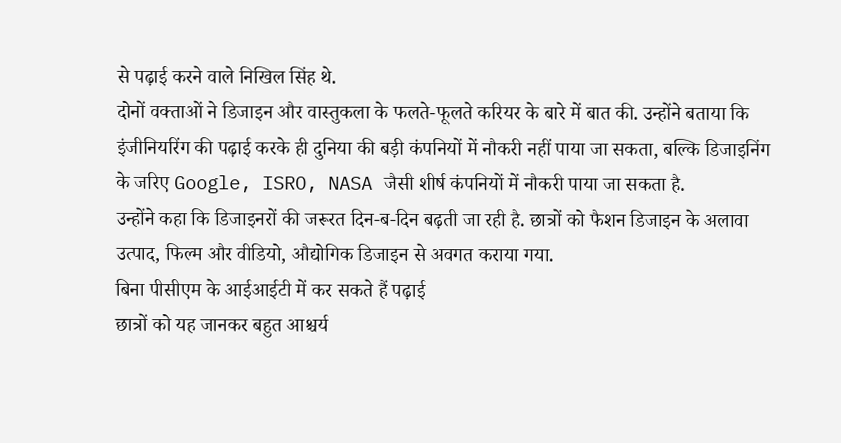से पढ़ाई करने वाले निखिल सिंह थे.
दोनों वक्ताओं ने डिजाइन और वास्तुकला के फलते-फूलते करियर के बारे में बात की. उन्होंने बताया कि इंजीनियरिंग की पढ़ाई करके ही दुनिया की बड़ी कंपनियों में नौकरी नहीं पाया जा सकता, बल्कि डिजाइनिंग के जरिए Google, ISRO, NASA जैसी शीर्ष कंपनियों में नौकरी पाया जा सकता है.
उन्होंने कहा कि डिजाइनरों की जरूरत दिन-ब-दिन बढ़ती जा रही है. छात्रों को फैशन डिजाइन के अलावा उत्पाद, फिल्म और वीडियो, औद्योगिक डिजाइन से अवगत कराया गया.
बिना पीसीएम के आईआईटी में कर सकते हैं पढ़ाई
छात्रों को यह जानकर बहुत आश्चर्य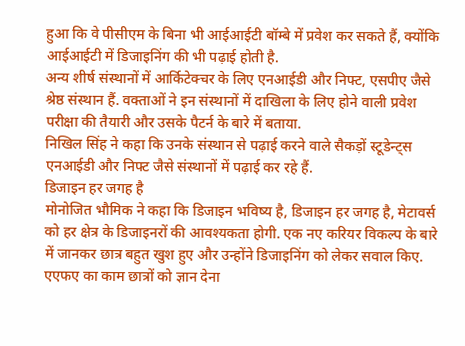हुआ कि वे पीसीएम के बिना भी आईआईटी बॉम्बे में प्रवेश कर सकते हैं, क्योंकि आईआईटी में डिजाइनिंग की भी पढ़ाई होती है.
अन्य शीर्ष संस्थानों में आर्किटेक्चर के लिए एनआईडी और निफ्ट, एसपीए जैसे श्रेष्ठ संस्थान हैं. वक्ताओं ने इन संस्थानों में दाखिला के लिए होने वाली प्रवेश परीक्षा की तैयारी और उसके पैटर्न के बारे में बताया.
निखिल सिंह ने कहा कि उनके संस्थान से पढ़ाई करने वाले सैकड़ों स्टूडेन्ट्स एनआईडी और निफ्ट जैसे संस्थानों में पढ़ाई कर रहे हैं.
डिजाइन हर जगह है
मोनोजित भौमिक ने कहा कि डिजाइन भविष्य है, डिजाइन हर जगह है, मेटावर्स को हर क्षेत्र के डिजाइनरों की आवश्यकता होगी. एक नए करियर विकल्प के बारे में जानकर छात्र बहुत खुश हुए और उन्होंने डिजाइनिंग को लेकर सवाल किए.
एएफए का काम छात्रों को ज्ञान देना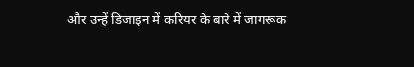और उन्हें डिजाइन में करियर के बारे में जागरूक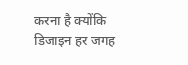करना है क्योंकि डिजाइन हर जगह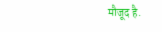मौजूद है.